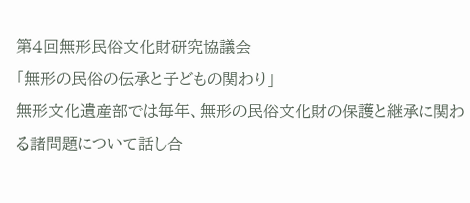第4回無形民俗文化財研究協議会
「無形の民俗の伝承と子どもの関わり」
無形文化遺産部では毎年、無形の民俗文化財の保護と継承に関わる諸問題について話し合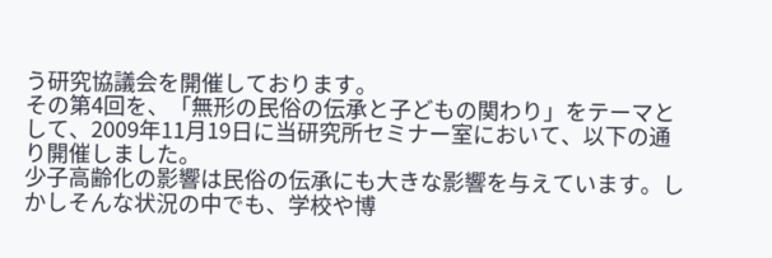う研究協議会を開催しております。
その第4回を、「無形の民俗の伝承と子どもの関わり」をテーマとして、2009年11月19日に当研究所セミナー室において、以下の通り開催しました。
少子高齢化の影響は民俗の伝承にも大きな影響を与えています。しかしそんな状況の中でも、学校や博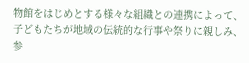物館をはじめとする様々な組織との連携によって、子どもたちが地域の伝統的な行事や祭りに親しみ、参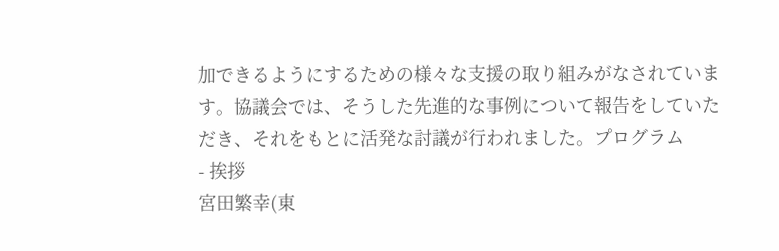加できるようにするための様々な支援の取り組みがなされています。協議会では、そうした先進的な事例について報告をしていただき、それをもとに活発な討議が行われました。プログラム
- 挨拶
宮田繁幸(東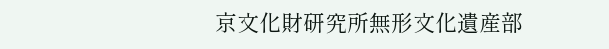京文化財研究所無形文化遺産部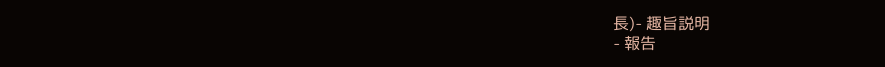長)- 趣旨説明
- 報告